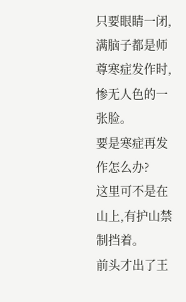只要眼睛一闭,满脑子都是师尊寒症发作时,惨无人色的一张脸。
要是寒症再发作怎么办?
这里可不是在山上,有护山禁制挡着。
前头才出了王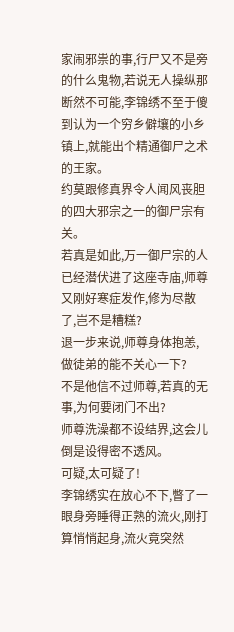家闹邪祟的事,行尸又不是旁的什么鬼物,若说无人操纵那断然不可能,李锦绣不至于傻到认为一个穷乡僻壤的小乡镇上,就能出个精通御尸之术的王家。
约莫跟修真界令人闻风丧胆的四大邪宗之一的御尸宗有关。
若真是如此,万一御尸宗的人已经潜伏进了这座寺庙,师尊又刚好寒症发作,修为尽散了,岂不是糟糕?
退一步来说,师尊身体抱恙,做徒弟的能不关心一下?
不是他信不过师尊,若真的无事,为何要闭门不出?
师尊洗澡都不设结界,这会儿倒是设得密不透风。
可疑,太可疑了!
李锦绣实在放心不下,瞥了一眼身旁睡得正熟的流火,刚打算悄悄起身,流火竟突然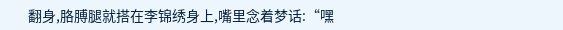翻身,胳膊腿就搭在李锦绣身上,嘴里念着梦话:“嘿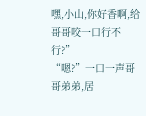嘿,小山,你好香啊,给哥哥咬一口行不行?”
“嗯?”一口一声哥哥弟弟,居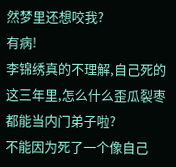然梦里还想咬我?
有病!
李锦绣真的不理解,自己死的这三年里,怎么什么歪瓜裂枣都能当内门弟子啦?
不能因为死了一个像自己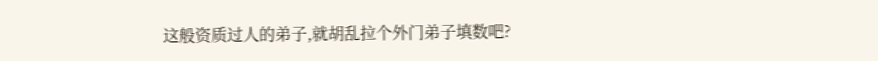这般资质过人的弟子,就胡乱拉个外门弟子填数吧?